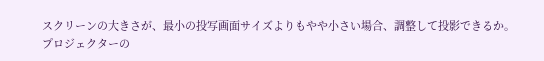スクリーンの大きさが、最小の投写画面サイズよりもやや小さい場合、調整して投影できるか。
プロジェクターの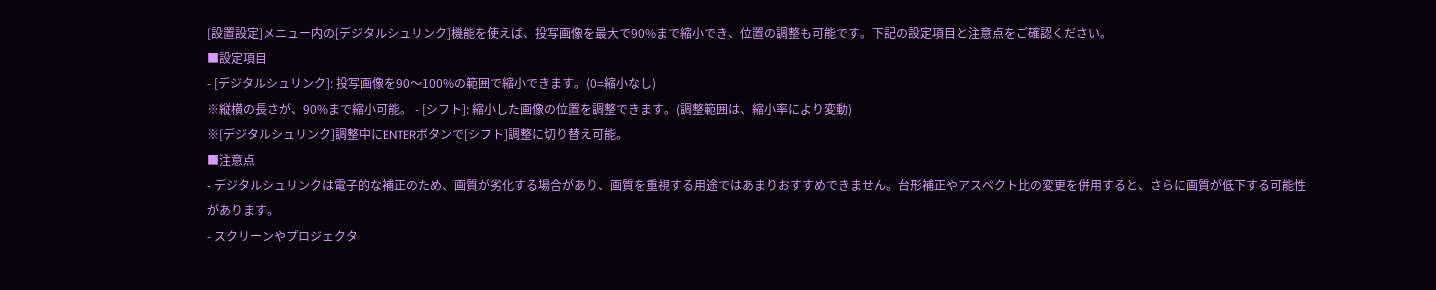[設置設定]メニュー内の[デジタルシュリンク]機能を使えば、投写画像を最大で90%まで縮小でき、位置の調整も可能です。下記の設定項目と注意点をご確認ください。
■設定項目
- [デジタルシュリンク]: 投写画像を90〜100%の範囲で縮小できます。(0=縮小なし)
※縦横の長さが、90%まで縮小可能。 - [シフト]: 縮小した画像の位置を調整できます。(調整範囲は、縮小率により変動)
※[デジタルシュリンク]調整中にENTERボタンで[シフト]調整に切り替え可能。
■注意点
- デジタルシュリンクは電子的な補正のため、画質が劣化する場合があり、画質を重視する用途ではあまりおすすめできません。台形補正やアスペクト比の変更を併用すると、さらに画質が低下する可能性があります。
- スクリーンやプロジェクタ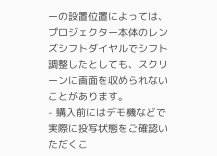ーの設置位置によっては、プロジェクター本体のレンズシフトダイヤルでシフト調整したとしても、スクリーンに画面を収められないことがあります。
- 購入前にはデモ機などで実際に投写状態をご確認いただくこ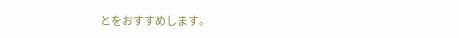とをおすすめします。